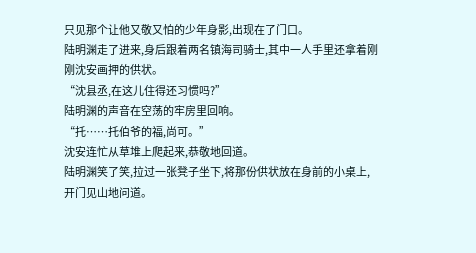只见那个让他又敬又怕的少年身影,出现在了门口。
陆明渊走了进来,身后跟着两名镇海司骑士,其中一人手里还拿着刚刚沈安画押的供状。
“沈县丞,在这儿住得还习惯吗?”
陆明渊的声音在空荡的牢房里回响。
“托……托伯爷的福,尚可。”
沈安连忙从草堆上爬起来,恭敬地回道。
陆明渊笑了笑,拉过一张凳子坐下,将那份供状放在身前的小桌上,开门见山地问道。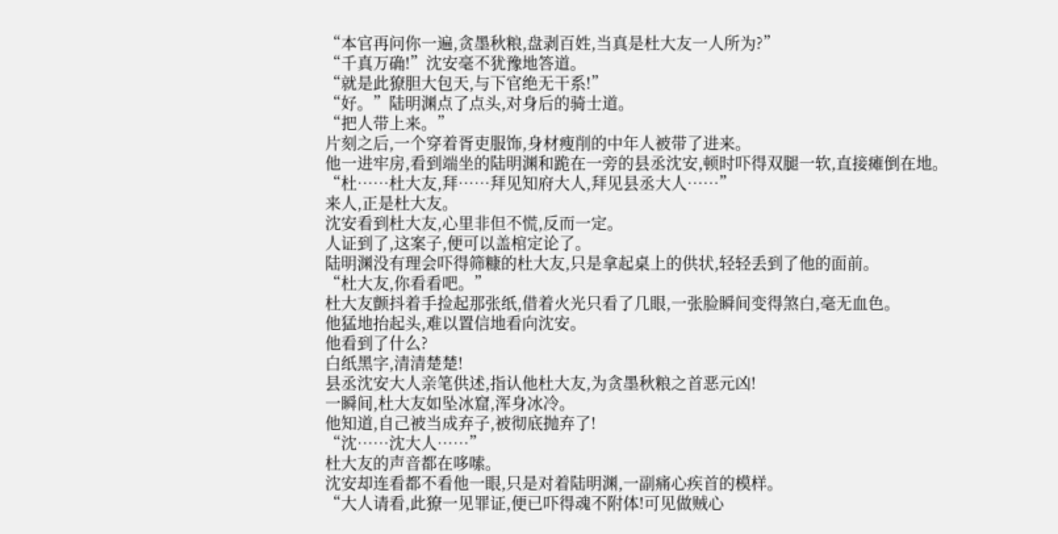“本官再问你一遍,贪墨秋粮,盘剥百姓,当真是杜大友一人所为?”
“千真万确!”沈安毫不犹豫地答道。
“就是此獠胆大包天,与下官绝无干系!”
“好。”陆明渊点了点头,对身后的骑士道。
“把人带上来。”
片刻之后,一个穿着胥吏服饰,身材瘦削的中年人被带了进来。
他一进牢房,看到端坐的陆明渊和跪在一旁的县丞沈安,顿时吓得双腿一软,直接瘫倒在地。
“杜……杜大友,拜……拜见知府大人,拜见县丞大人……”
来人,正是杜大友。
沈安看到杜大友,心里非但不慌,反而一定。
人证到了,这案子,便可以盖棺定论了。
陆明渊没有理会吓得筛糠的杜大友,只是拿起桌上的供状,轻轻丢到了他的面前。
“杜大友,你看看吧。”
杜大友颤抖着手捡起那张纸,借着火光只看了几眼,一张脸瞬间变得煞白,毫无血色。
他猛地抬起头,难以置信地看向沈安。
他看到了什么?
白纸黑字,清清楚楚!
县丞沈安大人亲笔供述,指认他杜大友,为贪墨秋粮之首恶元凶!
一瞬间,杜大友如坠冰窟,浑身冰冷。
他知道,自己被当成弃子,被彻底抛弃了!
“沈……沈大人……”
杜大友的声音都在哆嗦。
沈安却连看都不看他一眼,只是对着陆明渊,一副痛心疾首的模样。
“大人请看,此獠一见罪证,便已吓得魂不附体!可见做贼心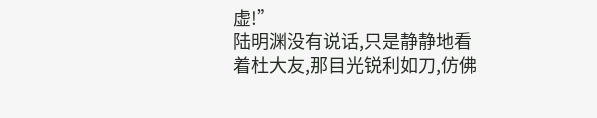虚!”
陆明渊没有说话,只是静静地看着杜大友,那目光锐利如刀,仿佛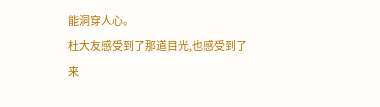能洞穿人心。
杜大友感受到了那道目光,也感受到了来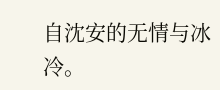自沈安的无情与冰冷。